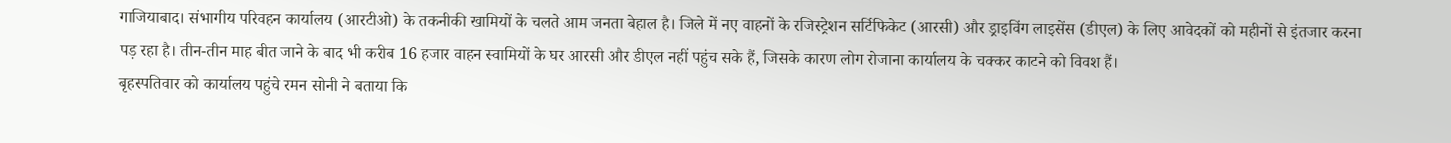गाजियाबाद। संभागीय परिवहन कार्यालय (आरटीओ) के तकनीकी खामियों के चलते आम जनता बेहाल है। जिले में नए वाहनों के रजिस्ट्रेशन सर्टिफिकेट (आरसी) और ड्राइविंग लाइसेंस (डीएल) के लिए आवेदकों को महीनों से इंतजार करना पड़ रहा है। तीन-तीन माह बीत जाने के बाद भी करीब 16 हजार वाहन स्वामियों के घर आरसी और डीएल नहीं पहुंच सके हैं, जिसके कारण लोग रोजाना कार्यालय के चक्कर काटने को विवश हैं।
बृहस्पतिवार को कार्यालय पहुंचे रमन सोनी ने बताया कि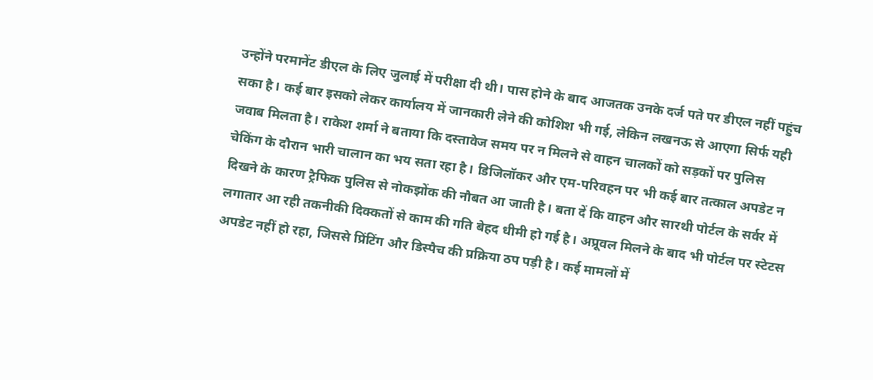उन्होंने परमानेंट डीएल के लिए जुलाई में परीक्षा दी थी। पास होने के बाद आजतक उनके दर्ज पते पर डीएल नहीं पहुंच सका है। कई बार इसको लेकर कार्यालय में जानकारी लेने की कोशिश भी गई, लेकिन लखनऊ से आएगा सिर्फ यही जवाब मिलता है। राकेश शर्मा ने बताया कि दस्तावेज समय पर न मिलने से वाहन चालकों को सड़कों पर पुलिस चेकिंग के दौरान भारी चालान का भय सता रहा है। डिजिलॉकर और एम-परिवहन पर भी कई बार तत्काल अपडेट न दिखने के कारण ट्रैफिक पुलिस से नोकझोंक की नौबत आ जाती है। बता दें कि वाहन और सारथी पोर्टल के सर्वर में लगातार आ रही तकनीकी दिक्कतों से काम की गति बेहद धीमी हो गई है। अप्रूवल मिलने के बाद भी पोर्टल पर स्टेटस अपडेट नहीं हो रहा, जिससे प्रिंटिंग और डिस्पैच की प्रक्रिया ठप पड़ी है। कई मामलों में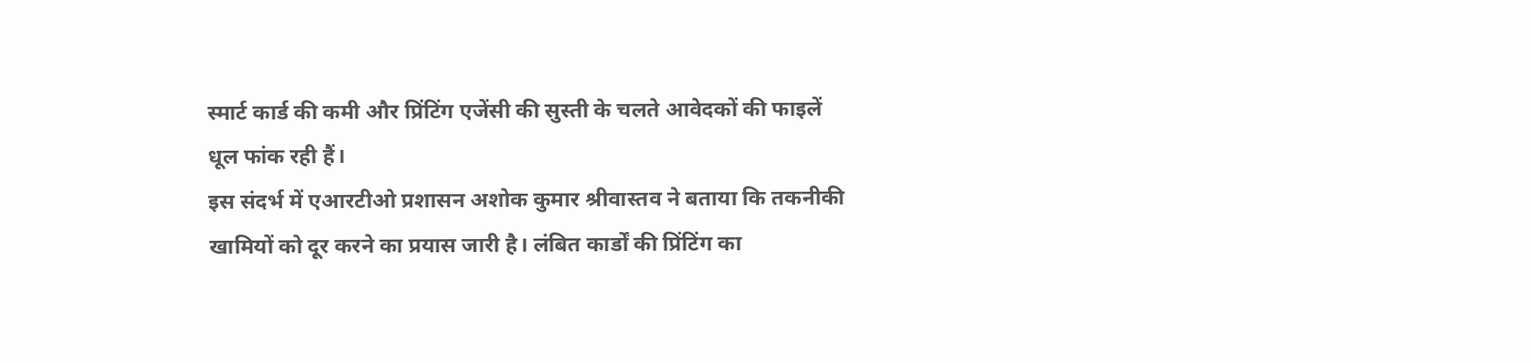स्मार्ट कार्ड की कमी और प्रिंटिंग एजेंसी की सुस्ती के चलते आवेदकों की फाइलें धूल फांक रही हैं।
इस संदर्भ में एआरटीओ प्रशासन अशोक कुमार श्रीवास्तव ने बताया कि तकनीकी खामियों को दूर करने का प्रयास जारी है। लंबित कार्डों की प्रिंटिंग का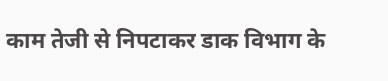काम तेजी से निपटाकर डाक विभाग के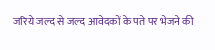जरिये जल्द से जल्द आवेदकों के पते पर भेजने की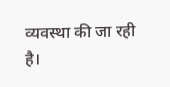व्यवस्था की जा रही है।